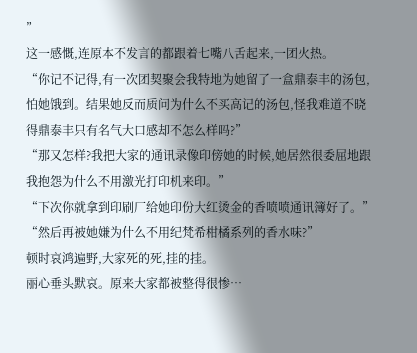”
这一感慨,连原本不发言的都跟着七嘴八舌起来,一团火热。
“你记不记得,有一次团契聚会我特地为她留了一盒鼎泰丰的汤包,怕她饿到。结果她反而质问为什么不买高记的汤包,怪我难道不晓得鼎泰丰只有名气大口感却不怎么样吗?”
“那又怎样?我把大家的通讯录像印傍她的时候,她居然很委屈地跟我抱怨为什么不用激光打印机来印。”
“下次你就拿到印刷厂给她印份大红烫金的香喷喷通讯簿好了。”
“然后再被她嫌为什么不用纪梵希柑橘系列的香水味?”
顿时哀鸿遍野,大家死的死,挂的挂。
丽心垂头默哀。原来大家都被整得很惨…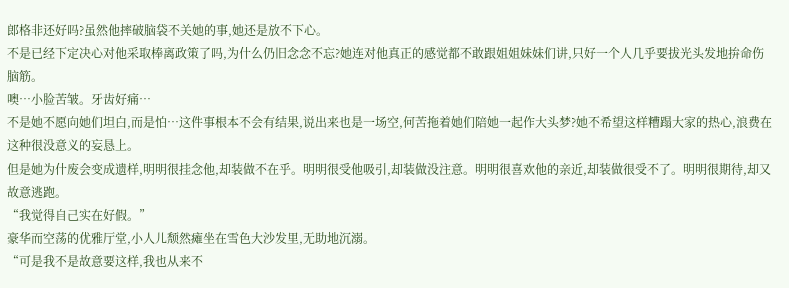郎格非还好吗?虽然他摔破脑袋不关她的事,她还是放不下心。
不是已经下定决心对他采取棒离政策了吗,为什么仍旧念念不忘?她连对他真正的感觉都不敢跟姐姐妹妹们讲,只好一个人几乎要拔光头发地拚命伤脑筋。
噢…小脸苦皱。牙齿好痛…
不是她不愿向她们坦白,而是怕…这件事根本不会有结果,说出来也是一场空,何苦拖着她们陪她一起作大头梦?她不希望这样糟蹋大家的热心,浪费在这种很没意义的妄恳上。
但是她为什废会变成遗样,明明很挂念他,却装做不在乎。明明很受他吸引,却装做没注意。明明很喜欢他的亲近,却装做很受不了。明明很期待,却又故意逃跑。
“我觉得自己实在好假。”
豪华而空荡的优雅厅堂,小人儿颓然瘫坐在雪色大沙发里,无助地沉溺。
“可是我不是故意要这样,我也从来不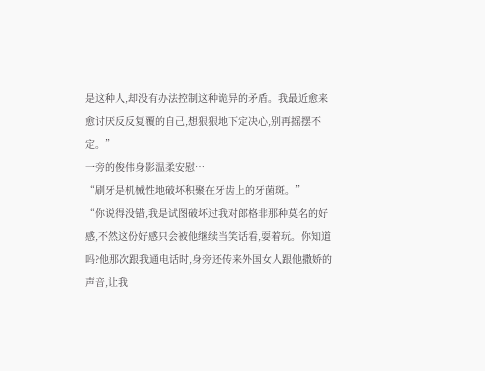是这种人,却没有办法控制这种诡异的矛盾。我最近愈来愈讨厌反反复覆的自己,想狠狠地下定决心,别再摇摆不定。”
一旁的俊伟身影温柔安慰…
“刷牙是机械性地破坏积聚在牙齿上的牙菌斑。”
“你说得没错,我是试图破坏过我对郎格非那种莫名的好感,不然这份好感只会被他继续当笑话看,耍着玩。你知道吗?他那次跟我通电话时,身旁还传来外国女人跟他撒娇的声音,让我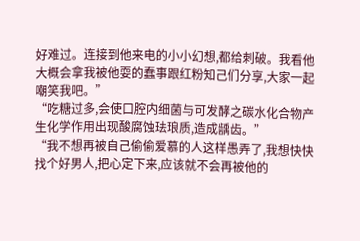好难过。连接到他来电的小小幻想,都给刺破。我看他大概会拿我被他耍的蠢事跟红粉知己们分享,大家一起嘲笑我吧。”
“吃糖过多,会使口腔内细菌与可发酵之碳水化合物产生化学作用出现酸腐蚀珐琅质,造成龋齿。”
“我不想再被自己偷偷爱慕的人这样愚弄了,我想快快找个好男人,把心定下来,应该就不会再被他的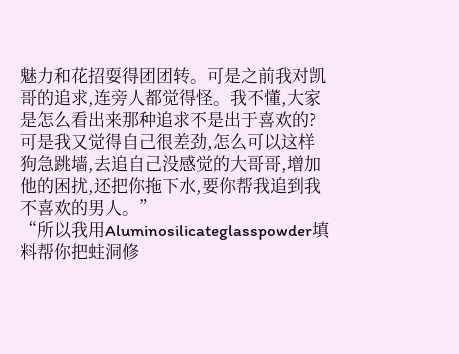魅力和花招耍得团团转。可是之前我对凯哥的追求,连旁人都觉得怪。我不懂,大家是怎么看出来那种追求不是出于喜欢的?可是我又觉得自己很差劲,怎么可以这样狗急跳墙,去追自己没感觉的大哥哥,增加他的困扰,还把你拖下水,要你帮我追到我不喜欢的男人。”
“所以我用Aluminosilicateglasspowder填料帮你把蛀洞修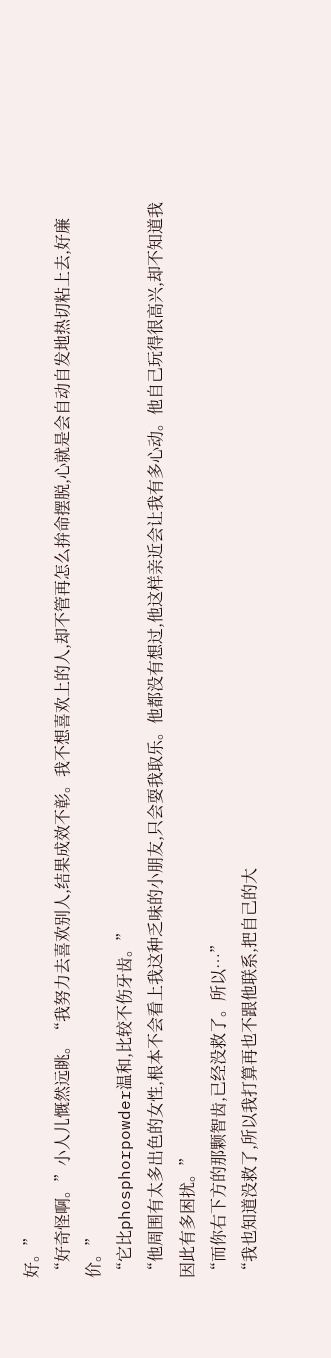好。”
“好奇怪啊。”小人儿慨然远眺。“我努力去喜欢别人,结果成效不彰。我不想喜欢上的人,却不管再怎么拚命摆脱,心就是会自动自发地热切粘上去,好廉价。”
“它比phosphorpowder温和,比较不伤牙齿。”
“他周围有太多出色的女性,根本不会看上我这种乏味的小朋友,只会耍我取乐。他都没有想过,他这样亲近会让我有多心动。他自己玩得很高兴,却不知道我因此有多困扰。”
“而你右下方的那颗智齿,已经没救了。所以…”
“我也知道没救了,所以我打算再也不跟他联系,把自己的大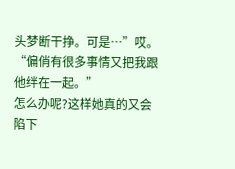头梦断干挣。可是…”哎。“偏俏有很多事情又把我跟他绊在一起。”
怎么办呢?这样她真的又会陷下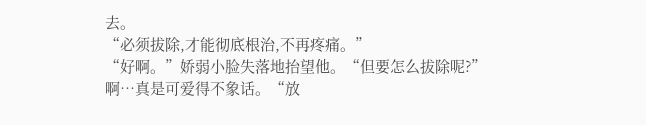去。
“必须拔除,才能彻底根治,不再疼痛。”
“好啊。”娇弱小脸失落地抬望他。“但要怎么拔除呢?”
啊…真是可爱得不象话。“放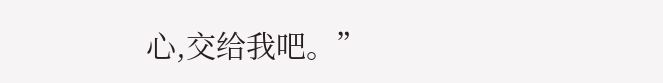心,交给我吧。”